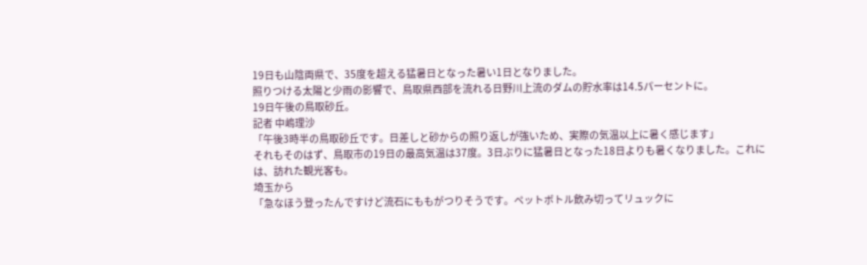19日も山陰両県で、35度を超える猛暑日となった暑い1日となりました。
照りつける太陽と少雨の影響で、鳥取県西部を流れる日野川上流のダムの貯水率は14.5パーセントに。
19日午後の鳥取砂丘。
記者 中嶋理沙
「午後3時半の鳥取砂丘です。日差しと砂からの照り返しが強いため、実際の気温以上に暑く感じます」
それもそのはず、鳥取市の19日の最高気温は37度。3日ぶりに猛暑日となった18日よりも暑くなりました。これには、訪れた観光客も。
埼玉から
「急なほう登ったんですけど流石にももがつりそうです。ペットボトル飲み切ってリュックに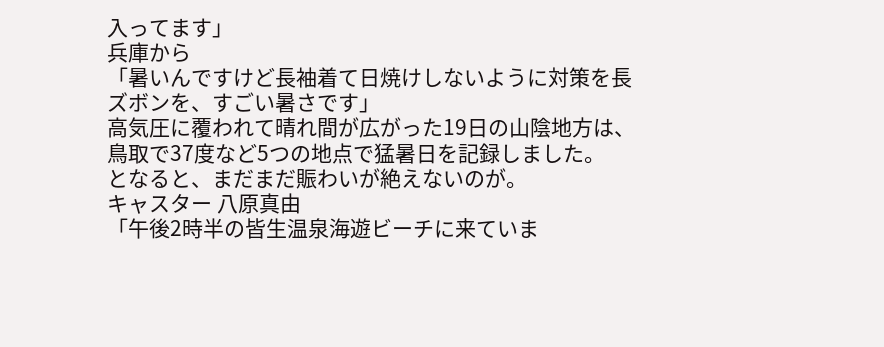入ってます」
兵庫から
「暑いんですけど長袖着て日焼けしないように対策を長ズボンを、すごい暑さです」
高気圧に覆われて晴れ間が広がった19日の山陰地方は、鳥取で37度など5つの地点で猛暑日を記録しました。
となると、まだまだ賑わいが絶えないのが。
キャスター 八原真由
「午後2時半の皆生温泉海遊ビーチに来ていま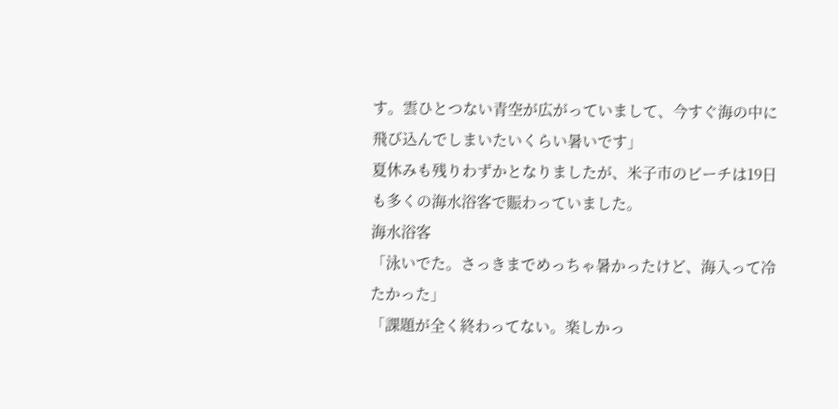す。雲ひとつない青空が広がっていまして、今すぐ海の中に飛び込んでしまいたいくらい暑いです」
夏休みも残りわずかとなりましたが、米子市のビーチは19日も多くの海水浴客で賑わっていました。
海水浴客
「泳いでた。さっきまでめっちゃ暑かったけど、海入って冷たかった」
「課題が全く終わってない。楽しかっ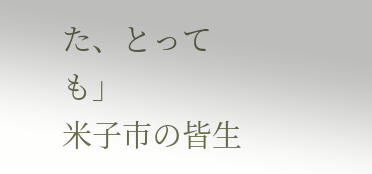た、とっても」
米子市の皆生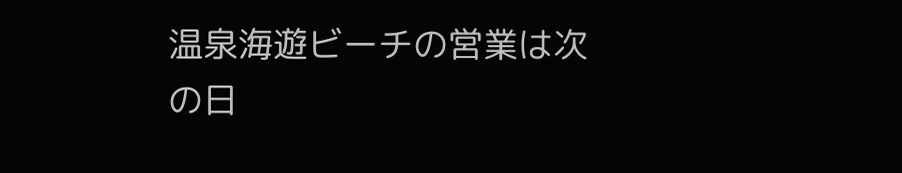温泉海遊ビーチの営業は次の日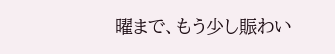曜まで、もう少し賑わい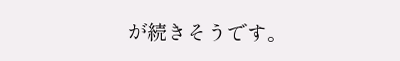が続きそうです。